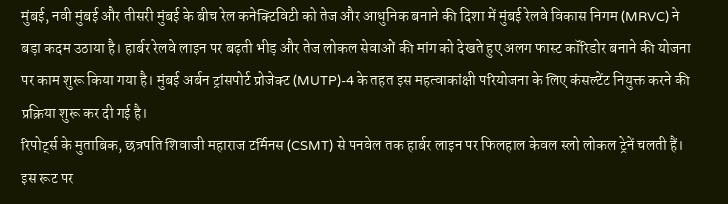मुंबई, नवी मुंबई और तीसरी मुंबई के बीच रेल कनेक्टिविटी को तेज और आधुनिक बनाने की दिशा में मुंबई रेलवे विकास निगम (MRVC) ने बड़ा कदम उठाया है। हार्बर रेलवे लाइन पर बढ़ती भीड़ और तेज लोकल सेवाओं की मांग को देखते हुए अलग फास्ट कॉरिडोर बनाने की योजना पर काम शुरू किया गया है। मुंबई अर्बन ट्रांसपोर्ट प्रोजेक्ट (MUTP)-4 के तहत इस महत्वाकांक्षी परियोजना के लिए कंसल्टेंट नियुक्त करने की प्रक्रिया शुरू कर दी गई है।
रिपोर्ट्स के मुताबिक, छत्रपति शिवाजी महाराज टर्मिनस (CSMT) से पनवेल तक हार्बर लाइन पर फिलहाल केवल स्लो लोकल ट्रेनें चलती हैं। इस रूट पर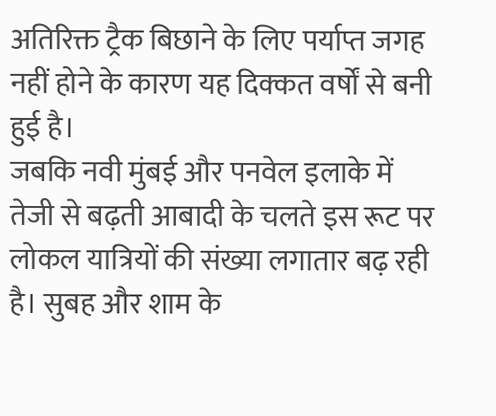अतिरिक्त ट्रैक बिछाने के लिए पर्याप्त जगह नहीं होने के कारण यह दिक्कत वर्षों से बनी हुई है।
जबकि नवी मुंबई और पनवेल इलाके में तेजी से बढ़ती आबादी के चलते इस रूट पर लोकल यात्रियों की संख्या लगातार बढ़ रही है। सुबह और शाम के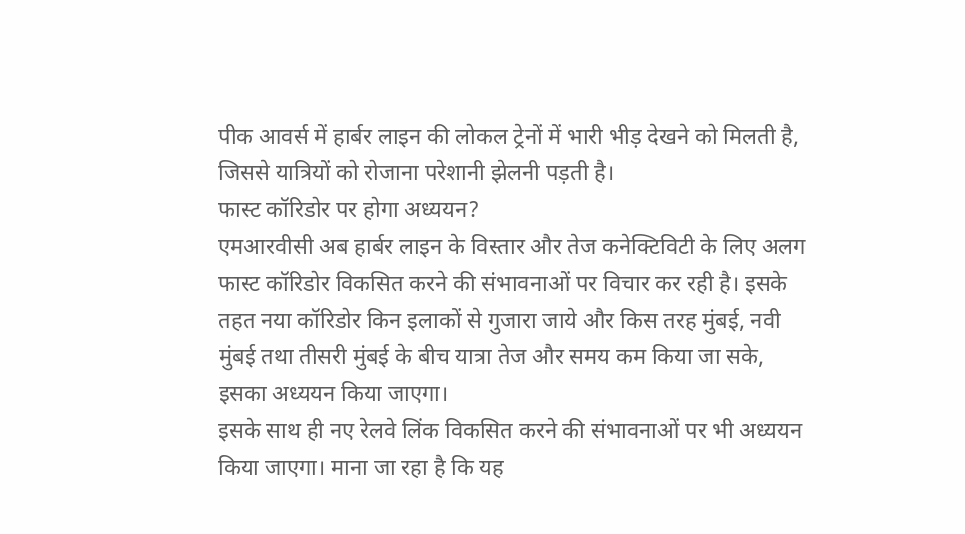पीक आवर्स में हार्बर लाइन की लोकल ट्रेनों में भारी भीड़ देखने को मिलती है, जिससे यात्रियों को रोजाना परेशानी झेलनी पड़ती है।
फास्ट कॉरिडोर पर होगा अध्ययन?
एमआरवीसी अब हार्बर लाइन के विस्तार और तेज कनेक्टिविटी के लिए अलग फास्ट कॉरिडोर विकसित करने की संभावनाओं पर विचार कर रही है। इसके तहत नया कॉरिडोर किन इलाकों से गुजारा जाये और किस तरह मुंबई, नवी मुंबई तथा तीसरी मुंबई के बीच यात्रा तेज और समय कम किया जा सके, इसका अध्ययन किया जाएगा।
इसके साथ ही नए रेलवे लिंक विकसित करने की संभावनाओं पर भी अध्ययन किया जाएगा। माना जा रहा है कि यह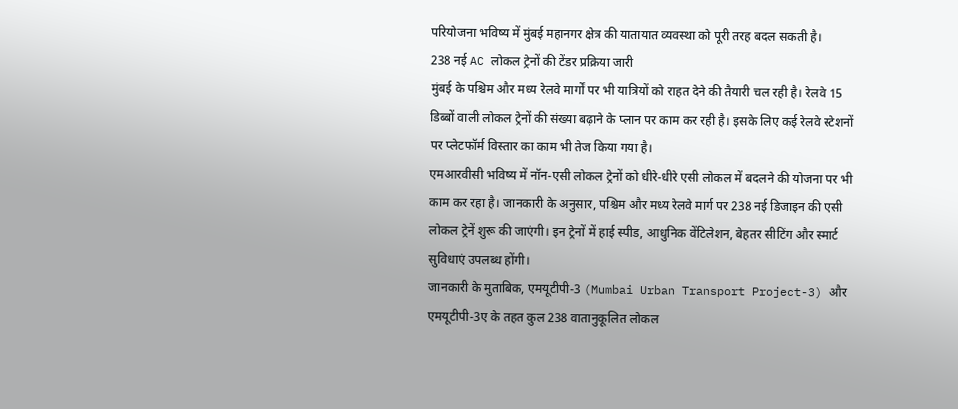परियोजना भविष्य में मुंबई महानगर क्षेत्र की यातायात व्यवस्था को पूरी तरह बदल सकती है।
238 नई AC लोकल ट्रेनों की टेंडर प्रक्रिया जारी
मुंबई के पश्चिम और मध्य रेलवे मार्गों पर भी यात्रियों को राहत देने की तैयारी चल रही है। रेलवे 15 डिब्बों वाली लोकल ट्रेनों की संख्या बढ़ाने के प्लान पर काम कर रही है। इसके लिए कई रेलवे स्टेशनों पर प्लेटफॉर्म विस्तार का काम भी तेज किया गया है।
एमआरवीसी भविष्य में नॉन-एसी लोकल ट्रेनों को धीरे-धीरे एसी लोकल में बदलने की योजना पर भी काम कर रहा है। जानकारी के अनुसार, पश्चिम और मध्य रेलवे मार्ग पर 238 नई डिजाइन की एसी लोकल ट्रेनें शुरू की जाएंगी। इन ट्रेनों में हाई स्पीड, आधुनिक वेंटिलेशन, बेहतर सीटिंग और स्मार्ट सुविधाएं उपलब्ध होंगी।
जानकारी के मुताबिक, एमयूटीपी-3 (Mumbai Urban Transport Project-3) और एमयूटीपी-3ए के तहत कुल 238 वातानुकूलित लोकल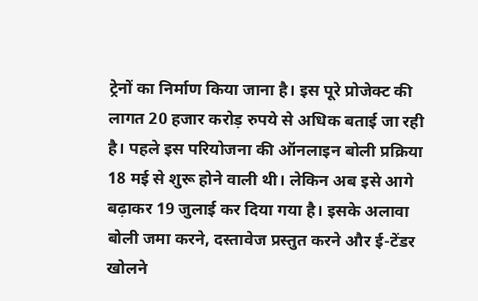ट्रेनों का निर्माण किया जाना है। इस पूरे प्रोजेक्ट की लागत 20 हजार करोड़ रुपये से अधिक बताई जा रही है। पहले इस परियोजना की ऑनलाइन बोली प्रक्रिया 18 मई से शुरू होने वाली थी। लेकिन अब इसे आगे बढ़ाकर 19 जुलाई कर दिया गया है। इसके अलावा बोली जमा करने, दस्तावेज प्रस्तुत करने और ई-टेंडर खोलने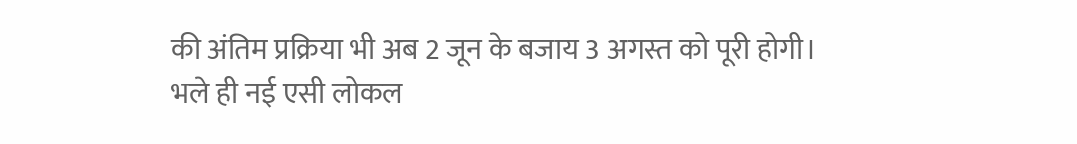की अंतिम प्रक्रिया भी अब 2 जून के बजाय 3 अगस्त को पूरी होगी।
भले ही नई एसी लोकल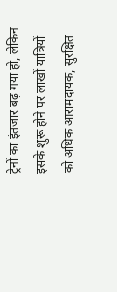ट्रेनों का इंतजार बढ़ गया हो, लेकिन इसके शुरू होने पर लाखों यात्रियों को अधिक आरामदायक, सुरक्षित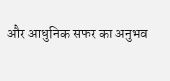और आधुनिक सफर का अनुभव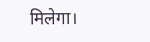मिलेगा।